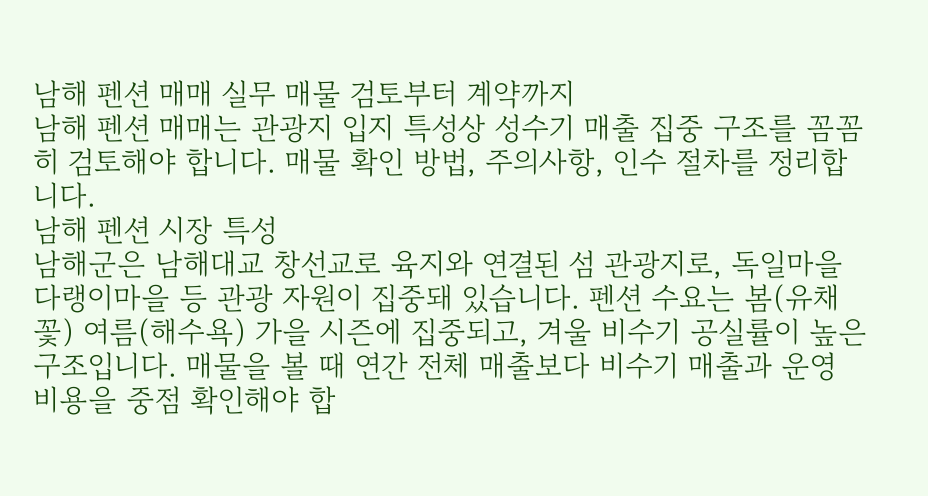남해 펜션 매매 실무 매물 검토부터 계약까지
남해 펜션 매매는 관광지 입지 특성상 성수기 매출 집중 구조를 꼼꼼히 검토해야 합니다. 매물 확인 방법, 주의사항, 인수 절차를 정리합니다.
남해 펜션 시장 특성
남해군은 남해대교 창선교로 육지와 연결된 섬 관광지로, 독일마을 다랭이마을 등 관광 자원이 집중돼 있습니다. 펜션 수요는 봄(유채꽃) 여름(해수욕) 가을 시즌에 집중되고, 겨울 비수기 공실률이 높은 구조입니다. 매물을 볼 때 연간 전체 매출보다 비수기 매출과 운영 비용을 중점 확인해야 합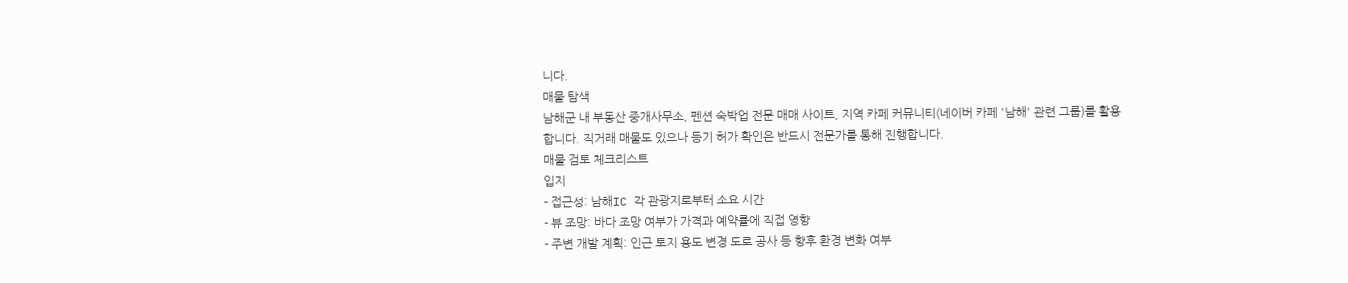니다.
매물 탐색
남해군 내 부동산 중개사무소, 펜션 숙박업 전문 매매 사이트, 지역 카페 커뮤니티(네이버 카페 '남해' 관련 그룹)를 활용합니다. 직거래 매물도 있으나 등기 허가 확인은 반드시 전문가를 통해 진행합니다.
매물 검토 체크리스트
입지
- 접근성: 남해IC 각 관광지로부터 소요 시간
- 뷰 조망: 바다 조망 여부가 가격과 예약률에 직접 영향
- 주변 개발 계획: 인근 토지 용도 변경 도로 공사 등 향후 환경 변화 여부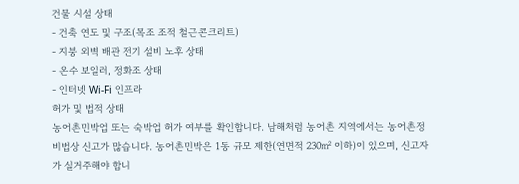건물 시설 상태
- 건축 연도 및 구조(목조 조적 철근콘크리트)
- 지붕 외벽 배관 전기 설비 노후 상태
- 온수 보일러, 정화조 상태
- 인터넷 Wi-Fi 인프라
허가 및 법적 상태
농어촌민박업 또는 숙박업 허가 여부를 확인합니다. 남해처럼 농어촌 지역에서는 농어촌정비법상 신고가 많습니다. 농어촌민박은 1동 규모 제한(연면적 230㎡ 이하)이 있으며, 신고자가 실거주해야 합니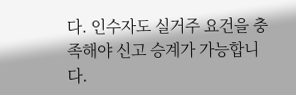다. 인수자도 실거주 요건을 충족해야 신고 승계가 가능합니다.